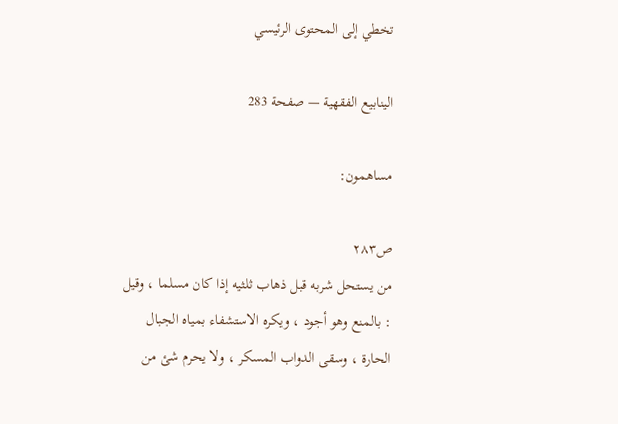تخطي إلى المحتوى الرئيسي

الينابيع الفقهية — صفحة 283

مساهمون:

ص٢٨٣
من يستحل شربه قبل ذهاب ثلثيه إذا كان مسلما ، وقيل : بالمنع وهو أجود ، ويكره الاستشفاء بمياه الجبال الحارة ، وسقى الدواب المسكر ، ولا يحرم شئ من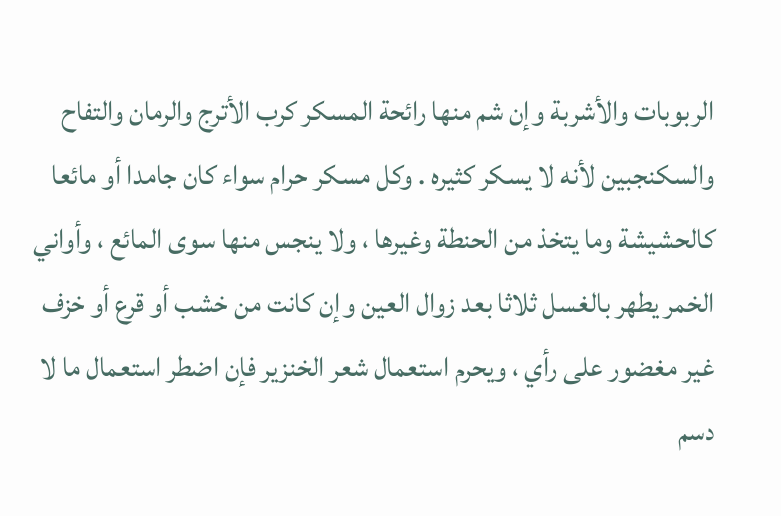الربوبات والأشربة وإن شم منها رائحة المسكر كرب الأترج والرمان والتفاح والسكنجبين لأنه لا يسكر كثيره . وكل مسكر حرام سواء كان جامدا أو مائعا كالحشيشة وما يتخذ من الحنطة وغيرها ، ولا ينجس منها سوى المائع ، وأواني الخمر يطهر بالغسل ثلاثا بعد زوال العين وإن كانت من خشب أو قرع أو خزف غير مغضور على رأي ، ويحرم استعمال شعر الخنزير فإن اضطر استعمال ما لا دسم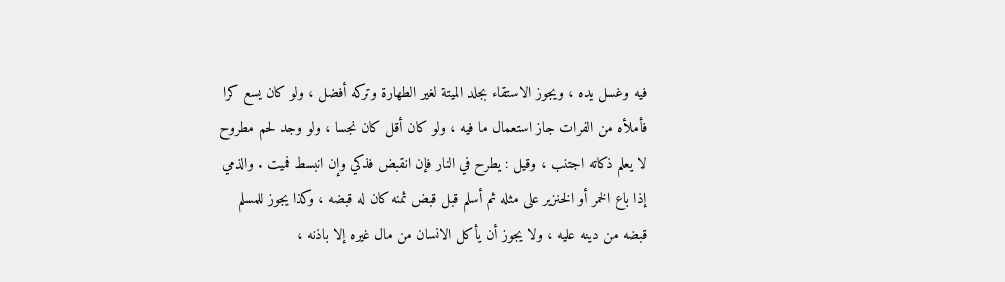فيه وغسل يده ، ويجوز الاستقاء بجلد الميتة لغير الطهارة وتركه أفضل ، ولو كان يسع كرا فأملأه من الفرات جاز استعمال ما فيه ، ولو كان أقل كان نجسا ، ولو وجد لحم مطروح لا يعلم ذكاته اجتنب ، وقيل : يطرح في النار فإن انقبض فذكي وإن انبسط فميت . والذمي إذا باع الخمر أو الخنزير على مثله ثم أسلم قبل قبض ثمنه كان له قبضه ، وكذا يجوز للمسلم قبضه من دينه عليه ، ولا يجوز أن يأكل الانسان من مال غيره إلا باذنه ،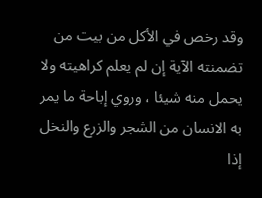وقد رخص في الأكل من بيت من تضمنته الآية إن لم يعلم كراهيته ولا يحمل منه شيئا ، وروي إباحة ما يمر به الانسان من الشجر والزرع والنخل إذا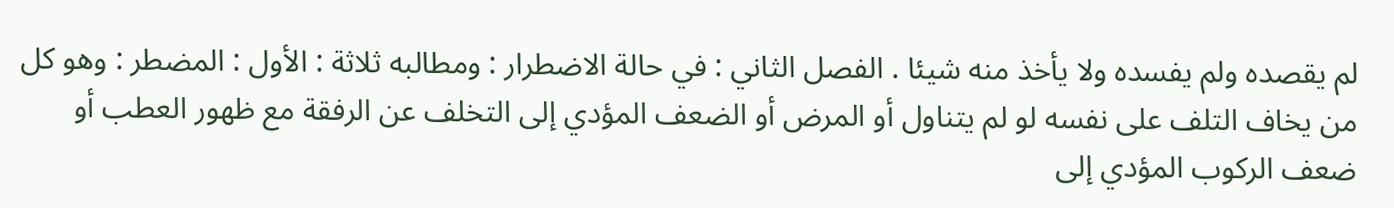لم يقصده ولم يفسده ولا يأخذ منه شيئا . الفصل الثاني : في حالة الاضطرار : ومطالبه ثلاثة : الأول : المضطر : وهو كل من يخاف التلف على نفسه لو لم يتناول أو المرض أو الضعف المؤدي إلى التخلف عن الرفقة مع ظهور العطب أو ضعف الركوب المؤدي إلى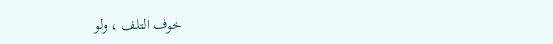خوف التلف ، ولو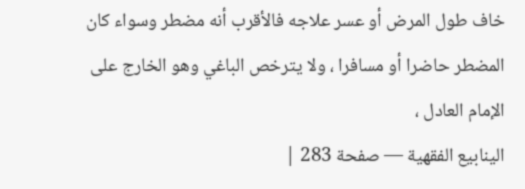خاف طول المرض أو عسر علاجه فالأقرب أنه مضطر وسواء كان المضطر حاضرا أو مسافرا ، ولا يترخص الباغي وهو الخارج على الإمام العادل ،
الينابيع الفقهية — صفحة 283 |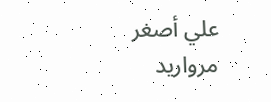علي أصغر مرواريد